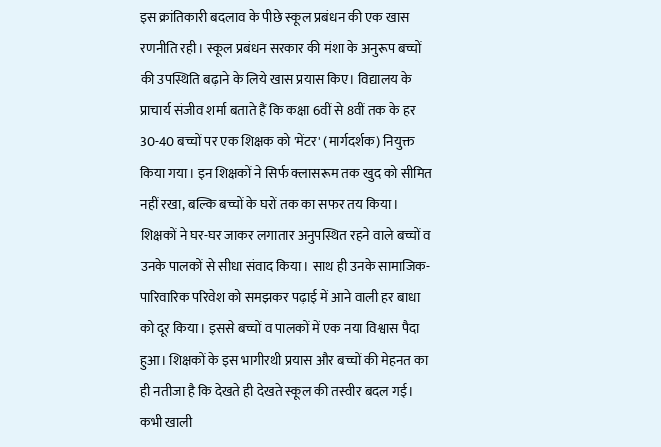इस क्रांतिकारी बदलाव के पीछे स्कूल प्रबंधन की एक खास रणनीति रही। स्कूल प्रबंधन सरकार की मंशा के अनुरूप बच्चों की उपस्थिति बढ़ाने के लिये खास प्रयास किए। विद्यालय के प्राचार्य संजीव शर्मा बताते हैं कि कक्षा 6वीं से 8वीं तक के हर 30-40 बच्चों पर एक शिक्षक को 'मेंटर' (मार्गदर्शक) नियुक्त किया गया। इन शिक्षकों ने सिर्फ क्लासरूम तक खुद को सीमित नहीं रखा, बल्कि बच्चों के घरों तक का सफर तय किया। शिक्षकों ने घर-घर जाकर लगातार अनुपस्थित रहने वाले बच्चों व उनके पालकों से सीधा संवाद किया। साथ ही उनके सामाजिक-पारिवारिक परिवेश को समझकर पढ़ाई में आने वाली हर बाधा को दूर किया। इससे बच्चों व पालकों में एक नया विश्वास पैदा हुआ। शिक्षकों के इस भागीरथी प्रयास और बच्चों की मेहनत का ही नतीजा है कि देखते ही देखते स्कूल की तस्वीर बदल गई। कभी खाली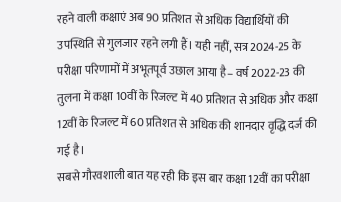रहने वाली कक्षाएं अब 90 प्रतिशत से अधिक विद्यार्थियों की उपस्थिति से गुलजार रहने लगी हैं। यही नहीं, सत्र 2024-25 के परीक्षा परिणामों में अभूतपूर्व उछाल आया है– वर्ष 2022-23 की तुलना में कक्षा 10वीं के रिजल्ट में 40 प्रतिशत से अधिक और कक्षा 12वीं के रिजल्ट में 60 प्रतिशत से अधिक की शानदार वृद्धि दर्ज की गई है।
सबसे गौरवशाली बात यह रही कि इस बार कक्षा 12वीं का परीक्षा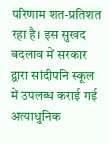परिणाम शत-प्रतिशत रहा है। इस सुखद बदलाव में सरकार द्वारा सांदीपनि स्कूल में उपलब्ध कराई गई अत्याधुनिक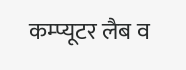कम्प्यूटर लैब व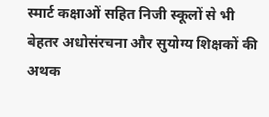स्मार्ट कक्षाओं सहित निजी स्कूलों से भी बेहतर अधोसंरचना और सुयोग्य शिक्षकों की अथक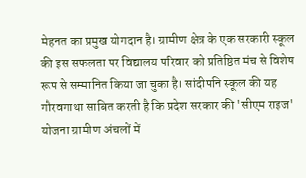मेहनत का प्रमुख योगदान है। ग्रामीण क्षेत्र के एक सरकारी स्कूल की इस सफलता पर विद्यालय परिवार को प्रतिष्ठित मंच से विशेष रूप से सम्मानित किया जा चुका है। सांदीपनि स्कूल की यह गौरवगाथा साबित करती है कि प्रदेश सरकार की 'सीएम राइज' योजना ग्रामीण अंचलों में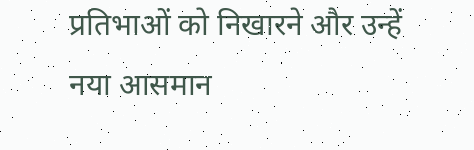प्रतिभाओं को निखारने और उन्हें नया आसमान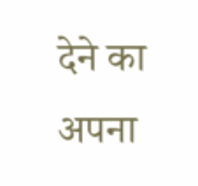देने का अपना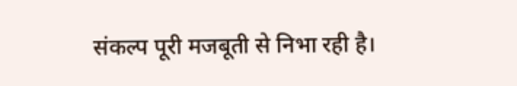संकल्प पूरी मजबूती से निभा रही है।